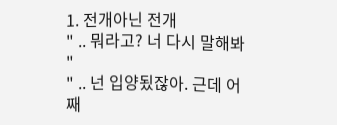1. 전개아닌 전개
" .. 뭐라고? 너 다시 말해봐 "
" .. 넌 입양됬잖아. 근데 어째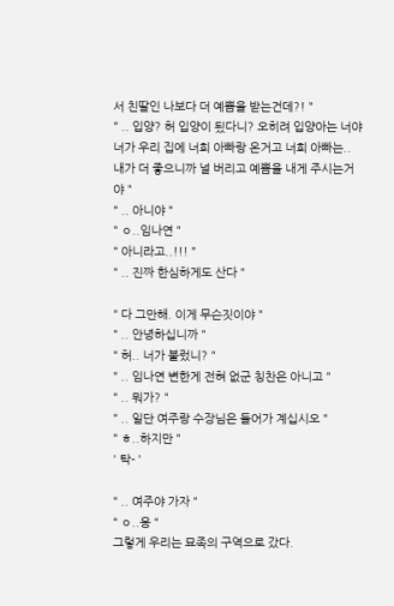서 친딸인 나보다 더 예쁨을 받는건데?! "
" .. 입양? 허 입양이 됬다니? 오히려 입양아는 너야 너가 우리 집에 너희 아빠랑 온거고 너희 아빠는.. 내가 더 좋으니까 널 버리고 예쁨을 내게 주시는거야 "
" .. 아니야 "
" ㅇ..임나연 "
" 아니라고..!!! "
" .. 진짜 한심하게도 산다 "

" 다 그만해. 이게 무슨짓이야 "
" .. 안녕하십니까 "
" 허.. 너가 불렀니? "
" .. 임나연 변한게 전혀 없군 칭찬은 아니고 "
" .. 뭐가? "
" .. 일단 여주랑 수장님은 들어가 계십시오 "
" ㅎ..하지만 "
' 탁- '

" .. 여주야 가자 "
" ㅇ..응 "
그렇게 우리는 묘족의 구역으로 갔다.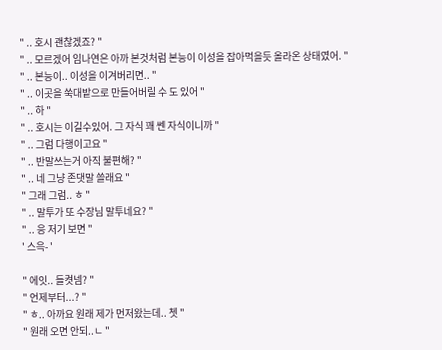" .. 호시 괜찮겠죠? "
" .. 모르겠어 임나연은 아까 본것처럼 본능이 이성을 잡아먹을듯 올라온 상태였어. "
" .. 본능이.. 이성을 이겨버리면.. "
" .. 이곳을 쑥대밭으로 만들어버릴 수 도 있어 "
" .. 하 "
" .. 호시는 이길수있어. 그 자식 꽤 쎈 자식이니까 "
" .. 그럼 다행이고요 "
" .. 반말쓰는거 아직 불편해? "
" .. 네 그냥 존댓말 쓸래요 "
" 그래 그럼.. ㅎ "
" .. 말투가 또 수장님 말투네요? "
" .. 응 저기 보면 "
' 스윽- '

" 에잇.. 들켯넴? "
" 언제부터...? "
" ㅎ.. 아까요 원래 제가 먼저왔는데.. 쳇 "
" 원래 오면 안되..ㄴ "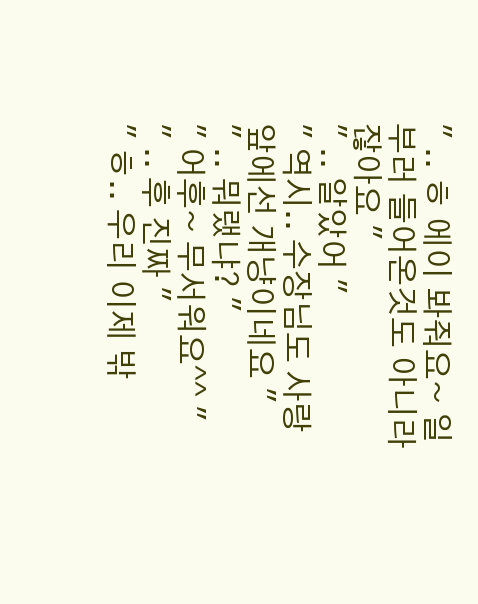" .. ㅎ 에이 봐줘요~ 일부러 들어온것도 아니라잖아요 "
" .. 알았어 "
" 역시.. 수장님도 사랑앞에선 개냥이네요 "
" .. 뭐랬냐? "
" 어후~ 무서워요^^ "
" .. 후 진짜 "
" ㅎ.. 우리 이제 밖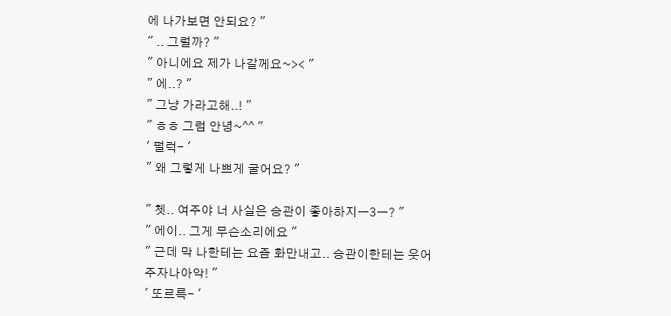에 나가보면 안되요? "
" .. 그럴까? "
" 아니에요 제가 나갈께요~>< "
" 에..? "
" 그냥 가라고해..! "
" ㅎㅎ 그럼 안녕~^^ "
' 펄럭- '
" 왜 그렇게 나쁘게 굴어요? "

" 쳇.. 여주야 너 사실은 승관이 좋아하지ㅡ3ㅡ? "
" 에이.. 그게 무슨소리에요 "
" 근데 막 나한테는 요즘 화만내고.. 승관이한테는 웃어주자나아악! "
' 또르륵- '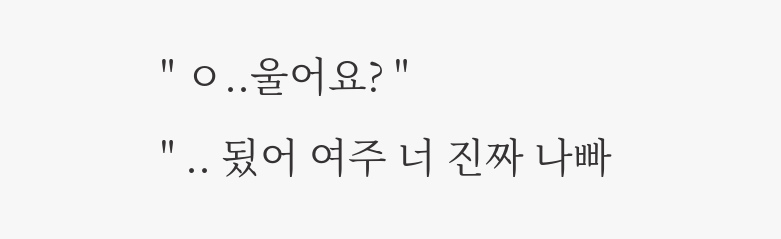" ㅇ..울어요? "
" .. 됬어 여주 너 진짜 나빠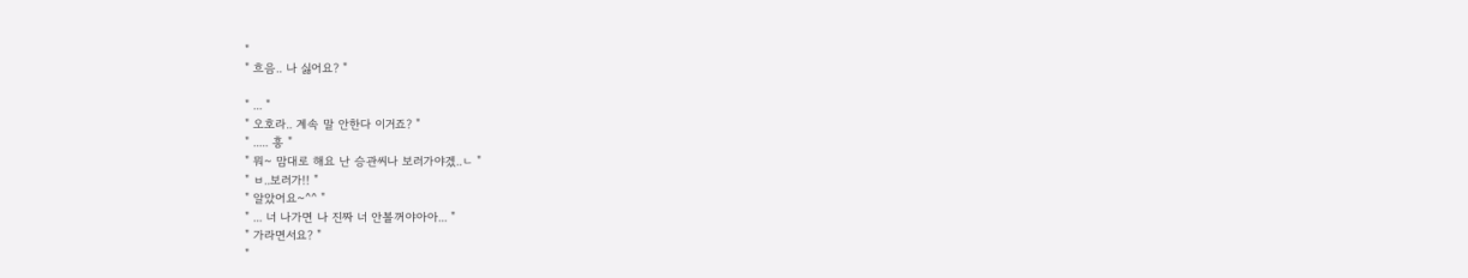"
" 흐음.. 나 싫어요? "

" ... "
" 오호라.. 계속 말 안한다 이거죠? "
" ..... 흥 "
" 뭐~ 맘대로 해요 난 승관씨나 보러가야겠..ㄴ "
" ㅂ..보러가!! "
" 알았어요~^^ "
" ... 너 나가면 나 진짜 너 안볼꺼야아아... "
" 가라면서요? "
"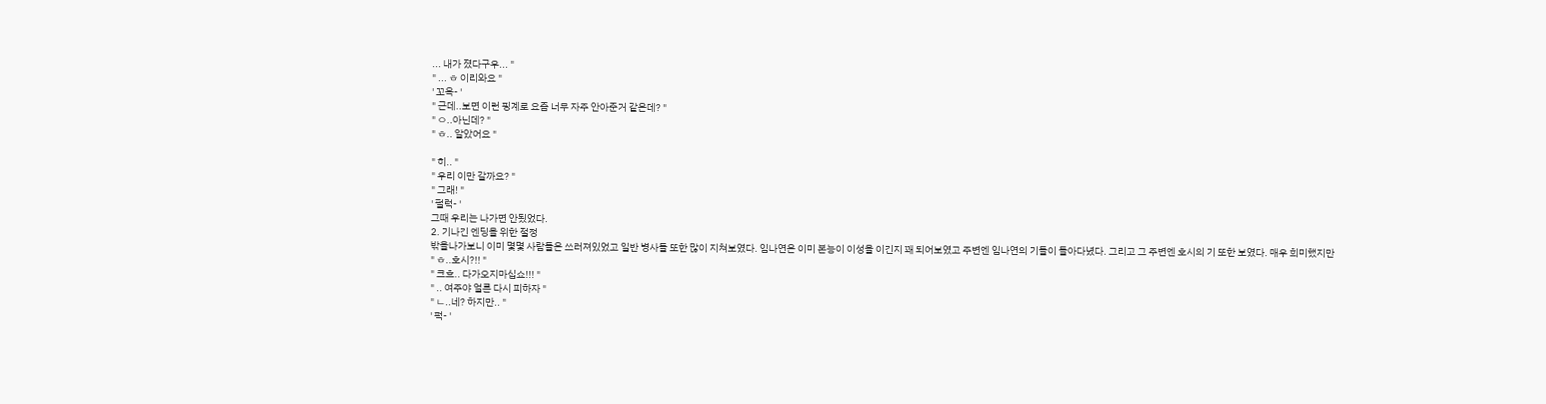... 내가 졌다구우... "
" ... ㅎ 이리와요 "
' 꼬옥- '
" 근데..보면 이런 핑계로 요즘 너무 자주 안아준거 같은데? "
" ㅇ..아닌데? "
" ㅎ.. 알았어요 "

" 히.. "
" 우리 이만 갈까요? "
" 그래! "
' 펄럭- '
그때 우리는 나가면 안됬었다.
2. 기나긴 엔딩을 위한 절정
밖을나가보니 이미 몇몇 사람들은 쓰러져있었고 일반 병사들 또한 많이 지쳐보였다. 임나연은 이미 본능이 이성을 이긴지 꽤 되어보였고 주변엔 임나연의 기들이 돌아다녔다. 그리고 그 주변엔 호시의 기 또한 보였다. 매우 희미했지만
" ㅎ..호시?!! "
" 크흐.. 다가오지마십쇼!!! "
" .. 여주야 얼른 다시 피하자 "
" ㄴ..네? 하지만.. "
' 퍽- '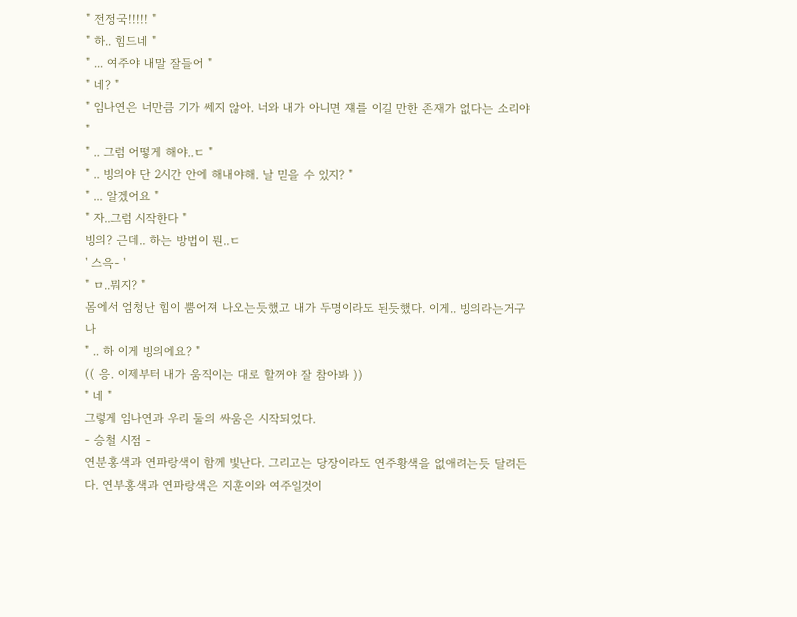" 전정국!!!!! "
" 하.. 힘드네 "
" ... 여주야 내말 잘들어 "
" 네? "
" 임나연은 너만큼 기가 쎄지 않아. 너와 내가 아니면 쟤를 이길 만한 존재가 없다는 소리야 "
" .. 그럼 어떻게 해야..ㄷ "
" .. 빙의야 단 2시간 안에 해내야해. 날 믿을 수 있지? "
" ... 알겠어요 "
" 자..그럼 시작한다 "
빙의? 근데.. 하는 방법이 뭔..ㄷ
' 스윽- '
" ㅁ..뭐지? "
몸에서 엄청난 힘이 뿜어져 나오는듯했고 내가 두명이라도 된듯했다. 이게.. 빙의라는거구나
" .. 하 이게 빙의에요? "
(( 응. 이제부터 내가 움직이는 대로 할꺼야 잘 참아봐 ))
" 네 "
그렇게 임나연과 우리 둘의 싸움은 시작되었다.
- 승철 시점 -
연분홍색과 연파랑색이 함께 빛난다. 그리고는 당장이라도 연주황색을 없애려는듯 달려든다. 연부홍색과 연파랑색은 지훈이와 여주일것이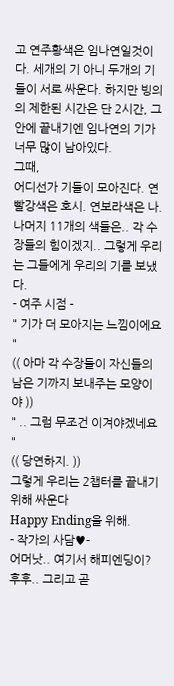고 연주황색은 임나연일것이다. 세개의 기 아니 두개의 기들이 서로 싸운다. 하지만 빙의의 제한된 시간은 단 2시간, 그안에 끝내기엔 임나연의 기가 너무 많이 남아있다.
그때,
어디선가 기들이 모아진다. 연빨강색은 호시. 연보라색은 나. 나머지 11개의 색들은.. 각 수장들의 힘이겠지.. 그렇게 우리는 그들에게 우리의 기를 보냈다.
- 여주 시점 -
" 기가 더 모아지는 느낌이에요 "
(( 아마 각 수장들이 자신들의 남은 기까지 보내주는 모양이야 ))
" .. 그럼 무조건 이겨야겠네요 "
(( 당연하지. ))
그렇게 우리는 2챕터를 끝내기 위해 싸운다
Happy Ending을 위해.
- 작가의 사담♥-
어머낫.. 여기서 해피엔딩이? 후후.. 그리고 곧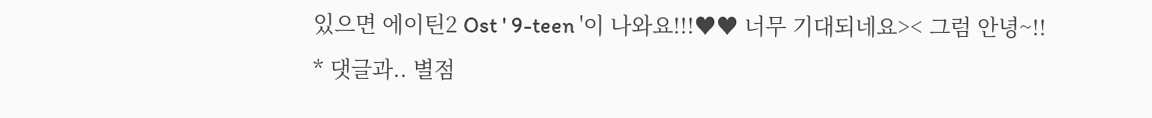있으면 에이틴2 Ost ' 9-teen '이 나와요!!!♥♥ 너무 기대되네요>< 그럼 안녕~!!
* 댓글과.. 별점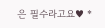은 필수라고요♥ *